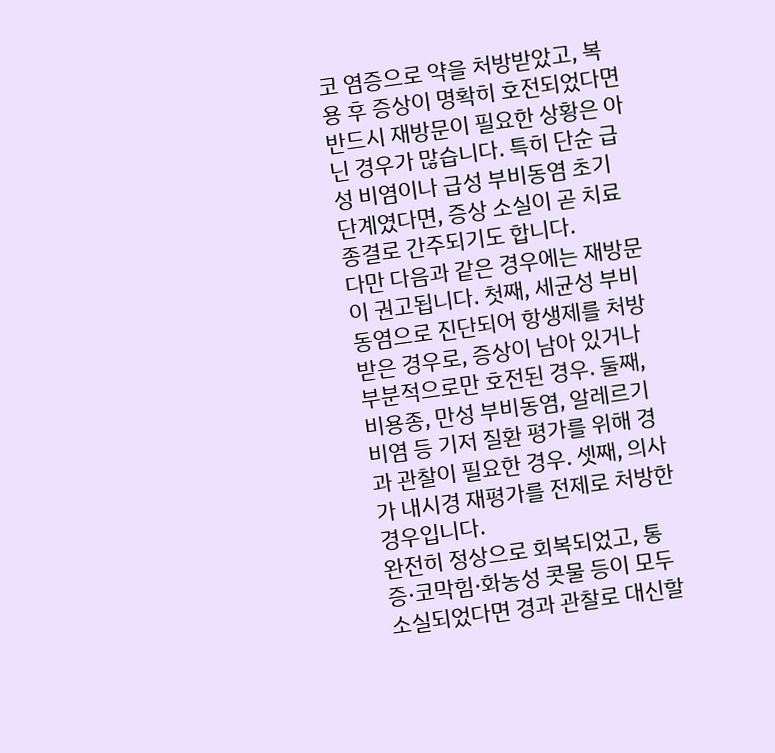코 염증으로 약을 처방받았고, 복용 후 증상이 명확히 호전되었다면 반드시 재방문이 필요한 상황은 아닌 경우가 많습니다. 특히 단순 급성 비염이나 급성 부비동염 초기 단계였다면, 증상 소실이 곧 치료 종결로 간주되기도 합니다.
다만 다음과 같은 경우에는 재방문이 권고됩니다. 첫째, 세균성 부비동염으로 진단되어 항생제를 처방받은 경우로, 증상이 남아 있거나 부분적으로만 호전된 경우. 둘째, 비용종, 만성 부비동염, 알레르기 비염 등 기저 질환 평가를 위해 경과 관찰이 필요한 경우. 셋째, 의사가 내시경 재평가를 전제로 처방한 경우입니다.
완전히 정상으로 회복되었고, 통증·코막힘·화농성 콧물 등이 모두 소실되었다면 경과 관찰로 대신할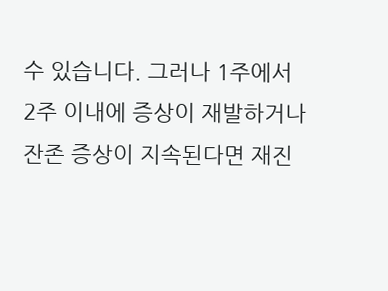수 있습니다. 그러나 1주에서 2주 이내에 증상이 재발하거나 잔존 증상이 지속된다면 재진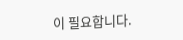이 필요합니다.